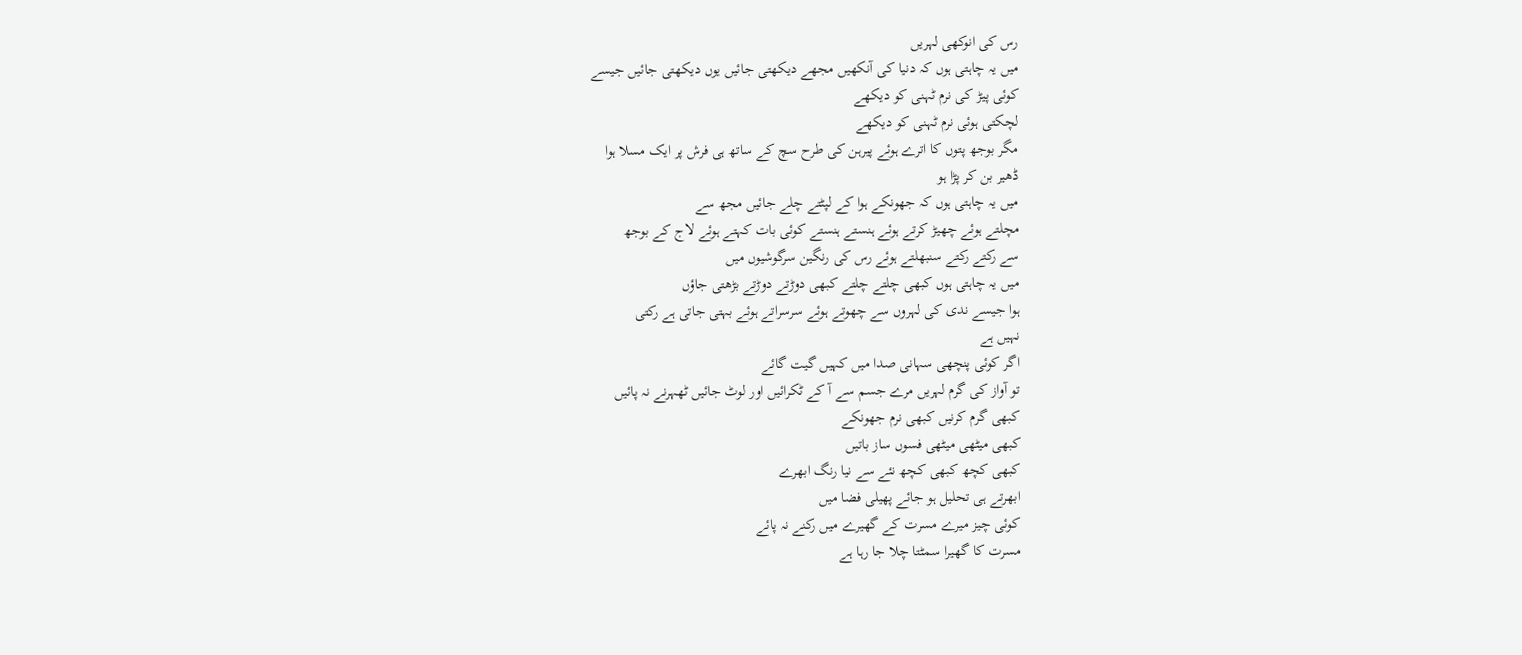رس کی انوکھی لہریں
میں یہ چاہتی ہوں کہ دنیا کی آنکھیں مجھے دیکھتی جائیں یوں دیکھتی جائیں جیسے
کوئی پیڑ کی نرم ٹہنی کو دیکھے
لچکتی ہوئی نرم ٹہنی کو دیکھے
مگر بوجھ پتوں کا اترے ہوئے پیرہن کی طرح سچ کے ساتھ ہی فرش پر ایک مسلا ہوا
ڈھیر بن کر پڑا ہو
میں یہ چاہتی ہوں کہ جھونکے ہوا کے لپٹتے چلے جائیں مجھ سے
مچلتے ہوئے چھیڑ کرتے ہوئے ہنستے ہنستے کوئی بات کہتے ہوئے لاج کے بوجھ
سے رکتے رکتے سنبھلتے ہوئے رس کی رنگین سرگوشیوں میں
میں یہ چاہتی ہوں کبھی چلتے چلتے کبھی دوڑتے دوڑتے بڑھتی جاؤں
ہوا جیسے ندی کی لہروں سے چھوتے ہوئے سرسراتے ہوئے بہتی جاتی ہے رکتی
نہیں ہے
اگر کوئی پنچھی سہانی صدا میں کہیں گیت گائے
تو آواز کی گرم لہریں مرے جسم سے آ کے ٹکرائیں اور لوٹ جائیں ٹھہرنے نہ پائیں
کبھی گرم کرنیں کبھی نرم جھونکے
کبھی میٹھی میٹھی فسوں ساز باتیں
کبھی کچھ کبھی کچھ نئے سے نیا رنگ ابھرے
ابھرتے ہی تحلیل ہو جائے پھیلی فضا میں
کوئی چیز میرے مسرت کے گھیرے میں رکنے نہ پائے
مسرت کا گھیرا سمٹتا چلا جا رہا ہے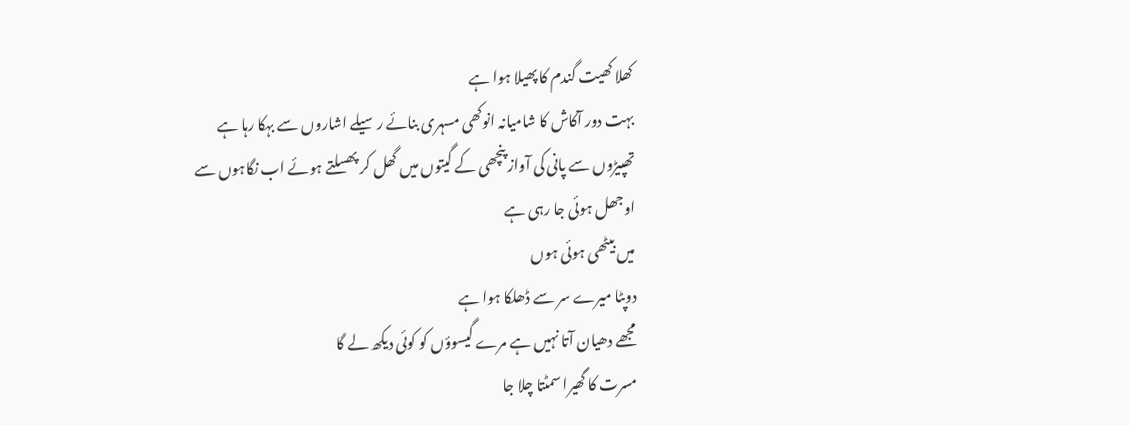کھلا کھیت گندم کا پھیلا ہوا ہے
بہت دور آکاش کا شامیانہ انوکھی مسہری بنائے رسیلے اشاروں سے بہکا رہا ہے
تھپیڑوں سے پانی کی آواز پنچھی کے گیتوں میں گھل کر پھسلتے ہوئے اب نگاہوں سے اوجھل ہوئی جا رہی ہے
میں بیٹھی ہوئی ہوں
دوپٹا میرے سر سے ڈھلکا ہوا ہے
مجھے دھیان آتا نہیں ہے مرے گیسوؤں کو کوئی دیکھ لے گا
مسرت کا گھیرا سمٹتا چلا جا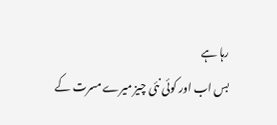رہا ہے
بس اب اور کوئی نئی چیز میرے مسرت کے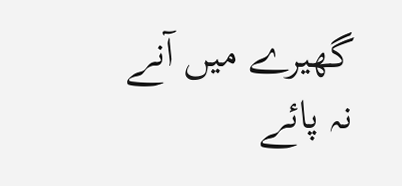گھیرے میں آنے نہ پائے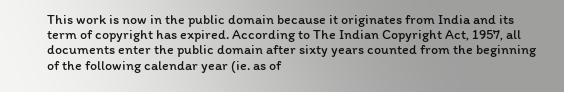This work is now in the public domain because it originates from India and its term of copyright has expired. According to The Indian Copyright Act, 1957, all documents enter the public domain after sixty years counted from the beginning of the following calendar year (ie. as of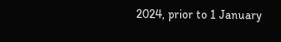2024, prior to 1 January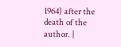1964) after the death of the author. |